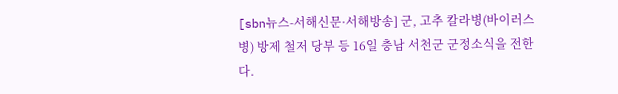[sbn뉴스-서해신문·서해방송] 군, 고추 칼라병(바이러스병) 방제 철저 당부 등 16일 충남 서천군 군정소식을 전한다.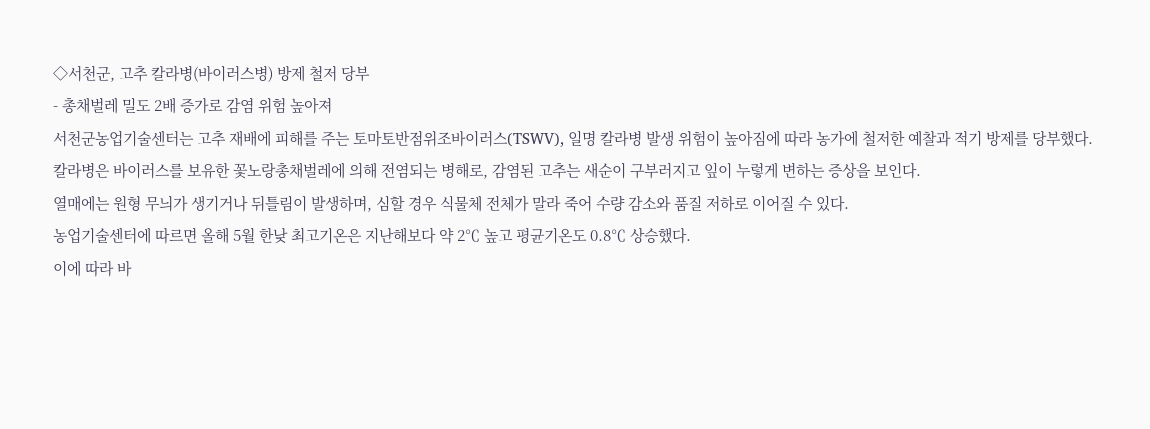◇서천군, 고추 칼라병(바이러스병) 방제 철저 당부
- 총채벌레 밀도 2배 증가로 감염 위험 높아져
서천군농업기술센터는 고추 재배에 피해를 주는 토마토반점위조바이러스(TSWV), 일명 칼라병 발생 위험이 높아짐에 따라 농가에 철저한 예찰과 적기 방제를 당부했다.
칼라병은 바이러스를 보유한 꽃노랑총채벌레에 의해 전염되는 병해로, 감염된 고추는 새순이 구부러지고 잎이 누렇게 변하는 증상을 보인다.
열매에는 원형 무늬가 생기거나 뒤틀림이 발생하며, 심할 경우 식물체 전체가 말라 죽어 수량 감소와 품질 저하로 이어질 수 있다.
농업기술센터에 따르면 올해 5월 한낮 최고기온은 지난해보다 약 2℃ 높고 평균기온도 0.8℃ 상승했다.
이에 따라 바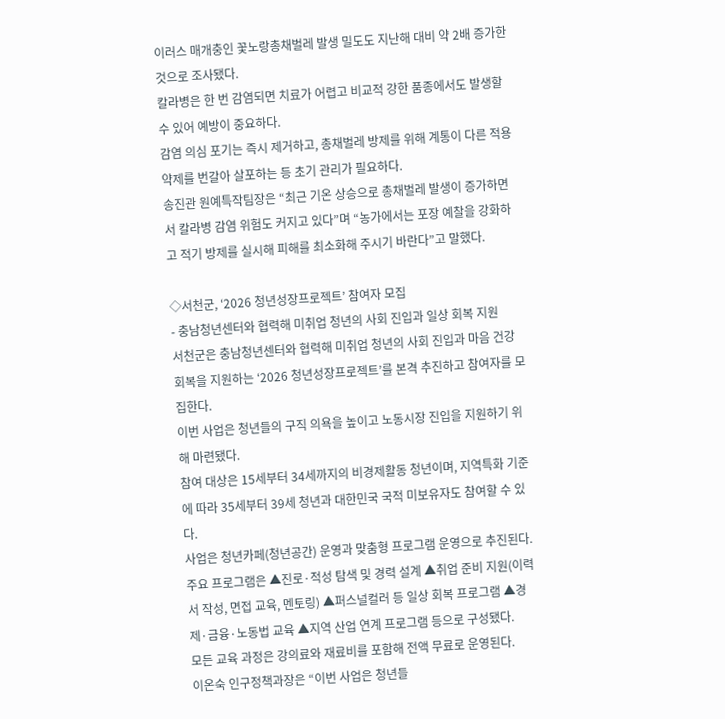이러스 매개충인 꽃노랑총채벌레 발생 밀도도 지난해 대비 약 2배 증가한 것으로 조사됐다.
칼라병은 한 번 감염되면 치료가 어렵고 비교적 강한 품종에서도 발생할 수 있어 예방이 중요하다.
감염 의심 포기는 즉시 제거하고, 총채벌레 방제를 위해 계통이 다른 적용약제를 번갈아 살포하는 등 초기 관리가 필요하다.
송진관 원예특작팀장은 “최근 기온 상승으로 총채벌레 발생이 증가하면서 칼라병 감염 위험도 커지고 있다”며 “농가에서는 포장 예찰을 강화하고 적기 방제를 실시해 피해를 최소화해 주시기 바란다”고 말했다.

◇서천군, ‘2026 청년성장프로젝트’ 참여자 모집
- 충남청년센터와 협력해 미취업 청년의 사회 진입과 일상 회복 지원
서천군은 충남청년센터와 협력해 미취업 청년의 사회 진입과 마음 건강 회복을 지원하는 ‘2026 청년성장프로젝트’를 본격 추진하고 참여자를 모집한다.
이번 사업은 청년들의 구직 의욕을 높이고 노동시장 진입을 지원하기 위해 마련됐다.
참여 대상은 15세부터 34세까지의 비경제활동 청년이며, 지역특화 기준에 따라 35세부터 39세 청년과 대한민국 국적 미보유자도 참여할 수 있다.
사업은 청년카페(청년공간) 운영과 맞춤형 프로그램 운영으로 추진된다.
주요 프로그램은 ▲진로·적성 탐색 및 경력 설계 ▲취업 준비 지원(이력서 작성, 면접 교육, 멘토링) ▲퍼스널컬러 등 일상 회복 프로그램 ▲경제·금융·노동법 교육 ▲지역 산업 연계 프로그램 등으로 구성됐다.
모든 교육 과정은 강의료와 재료비를 포함해 전액 무료로 운영된다.
이온숙 인구정책과장은 “이번 사업은 청년들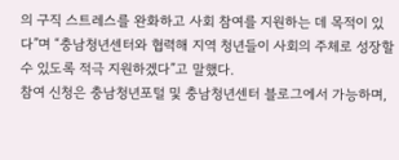의 구직 스트레스를 완화하고 사회 참여를 지원하는 데 목적이 있다”며 “충남청년센터와 협력해 지역 청년들이 사회의 주체로 성장할 수 있도록 적극 지원하겠다”고 말했다.
참여 신청은 충남청년포털 및 충남청년센터 블로그에서 가능하며,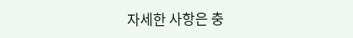자세한 사항은 충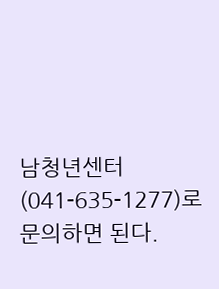남청년센터(041-635-1277)로 문의하면 된다.